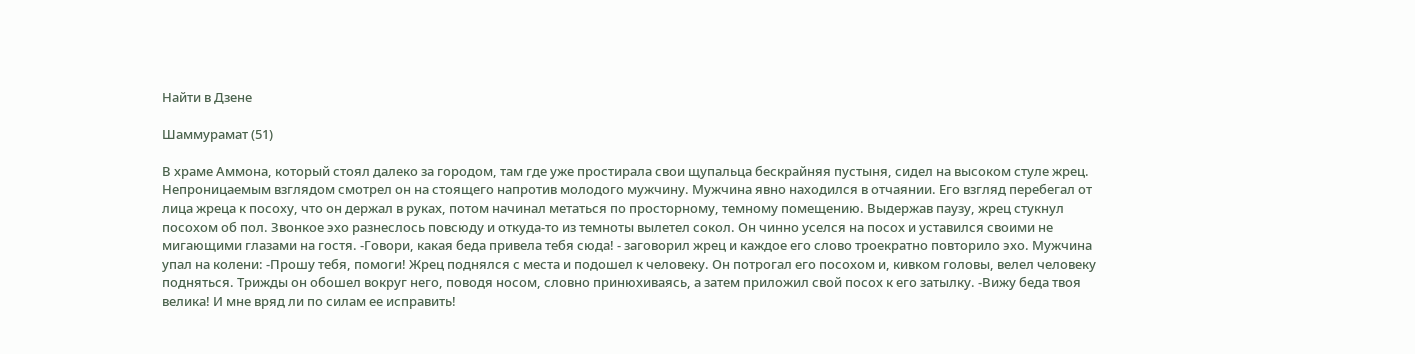Найти в Дзене

Шаммурамат (51)

В храме Аммона, который стоял далеко за городом, там где уже простирала свои щупальца бескрайняя пустыня, сидел на высоком стуле жрец. Непроницаемым взглядом смотрел он на стоящего напротив молодого мужчину. Мужчина явно находился в отчаянии. Его взгляд перебегал от лица жреца к посоху, что он держал в руках, потом начинал метаться по просторному, темному помещению. Выдержав паузу, жрец стукнул посохом об пол. Звонкое эхо разнеслось повсюду и откуда-то из темноты вылетел сокол. Он чинно уселся на посох и уставился своими не мигающими глазами на гостя. -Говори, какая беда привела тебя сюда! - заговорил жрец и каждое его слово троекратно повторило эхо. Мужчина упал на колени: -Прошу тебя, помоги! Жрец поднялся с места и подошел к человеку. Он потрогал его посохом и, кивком головы, велел человеку подняться. Трижды он обошел вокруг него, поводя носом, словно принюхиваясь, а затем приложил свой посох к его затылку. -Вижу беда твоя велика! И мне вряд ли по силам ее исправить!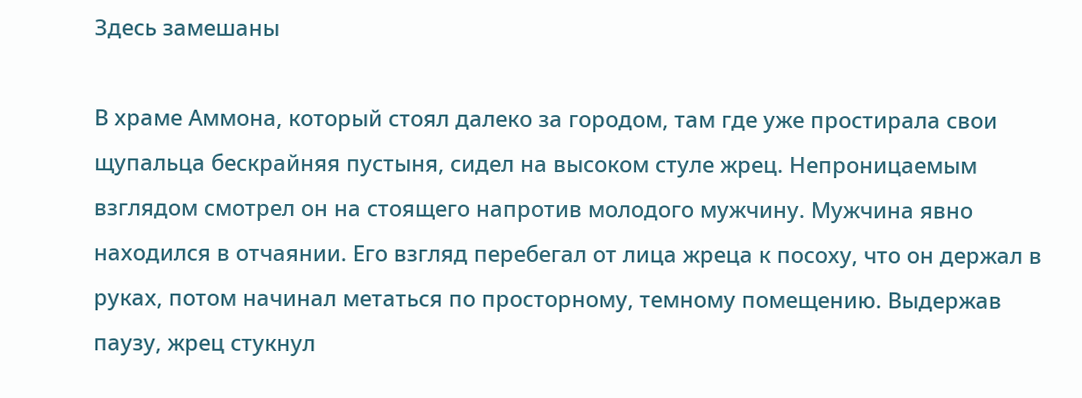Здесь замешаны

В храме Аммона, который стоял далеко за городом, там где уже простирала свои щупальца бескрайняя пустыня, сидел на высоком стуле жрец. Непроницаемым взглядом смотрел он на стоящего напротив молодого мужчину. Мужчина явно находился в отчаянии. Его взгляд перебегал от лица жреца к посоху, что он держал в руках, потом начинал метаться по просторному, темному помещению. Выдержав паузу, жрец стукнул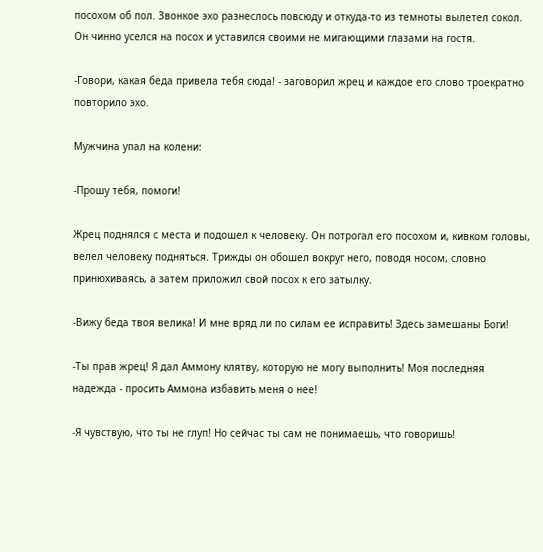посохом об пол. Звонкое эхо разнеслось повсюду и откуда-то из темноты вылетел сокол. Он чинно уселся на посох и уставился своими не мигающими глазами на гостя.

-Говори, какая беда привела тебя сюда! - заговорил жрец и каждое его слово троекратно повторило эхо.

Мужчина упал на колени:

-Прошу тебя, помоги!

Жрец поднялся с места и подошел к человеку. Он потрогал его посохом и, кивком головы, велел человеку подняться. Трижды он обошел вокруг него, поводя носом, словно принюхиваясь, а затем приложил свой посох к его затылку.

-Вижу беда твоя велика! И мне вряд ли по силам ее исправить! Здесь замешаны Боги!

-Ты прав жрец! Я дал Аммону клятву, которую не могу выполнить! Моя последняя надежда - просить Аммона избавить меня о нее!

-Я чувствую, что ты не глуп! Но сейчас ты сам не понимаешь, что говоришь!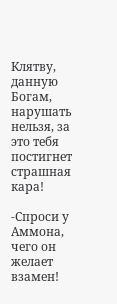Клятву, данную Богам, нарушать нельзя, за это тебя постигнет страшная кара!

-Спроси у Аммона, чего он желает взамен!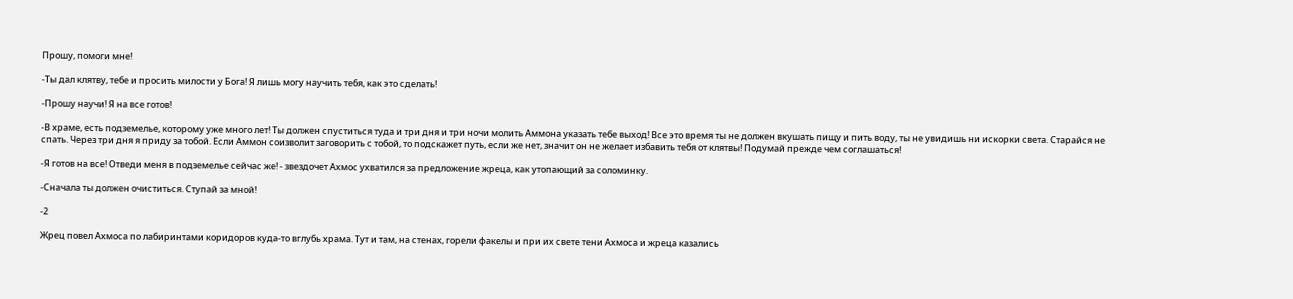Прошу, помоги мне!

-Ты дал клятву, тебе и просить милости у Бога! Я лишь могу научить тебя, как это сделать!

-Прошу научи! Я на все готов!

-В храме, есть подземелье, которому уже много лет! Ты должен спуститься туда и три дня и три ночи молить Аммона указать тебе выход! Все это время ты не должен вкушать пищу и пить воду, ты не увидишь ни искорки света. Старайся не спать. Через три дня я приду за тобой. Если Аммон соизволит заговорить с тобой, то подскажет путь, если же нет, значит он не желает избавить тебя от клятвы! Подумай прежде чем соглашаться!

-Я готов на все! Отведи меня в подземелье сейчас же! - звездочет Ахмос ухватился за предложение жреца, как утопающий за соломинку.

-Сначала ты должен очиститься. Ступай за мной!

-2

Жрец повел Ахмоса по лабиринтами коридоров куда-то вглубь храма. Тут и там, на стенах, горели факелы и при их свете тени Ахмоса и жреца казались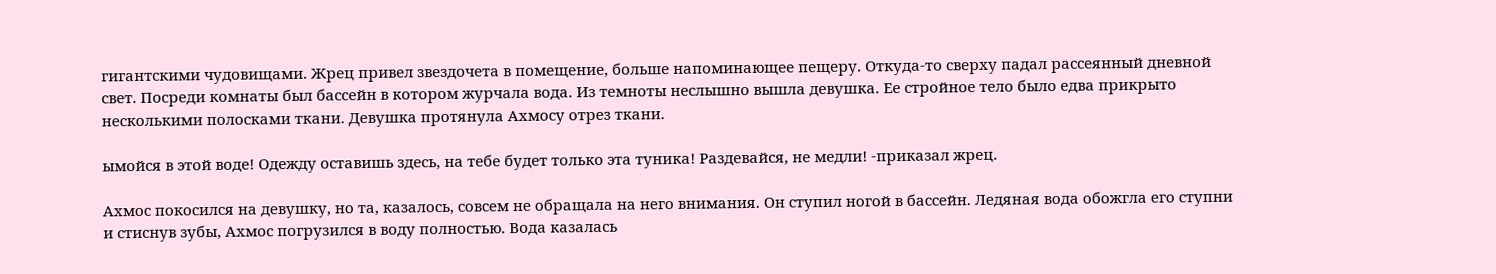гигантскими чудовищами. Жрец привел звездочета в помещение, больше напоминающее пещеру. Откуда-то сверху падал рассеянный дневной свет. Посреди комнаты был бассейн в котором журчала вода. Из темноты неслышно вышла девушка. Ее стройное тело было едва прикрыто несколькими полосками ткани. Девушка протянула Ахмосу отрез ткани.

ымойся в этой воде! Одежду оставишь здесь, на тебе будет только эта туника! Раздевайся, не медли! -приказал жрец.

Ахмос покосился на девушку, но та, казалось, совсем не обращала на него внимания. Он ступил ногой в бассейн. Ледяная вода обожгла его ступни и стиснув зубы, Ахмос погрузился в воду полностью. Вода казалась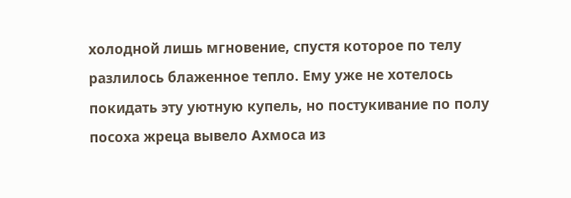холодной лишь мгновение, спустя которое по телу разлилось блаженное тепло. Ему уже не хотелось покидать эту уютную купель, но постукивание по полу посоха жреца вывело Ахмоса из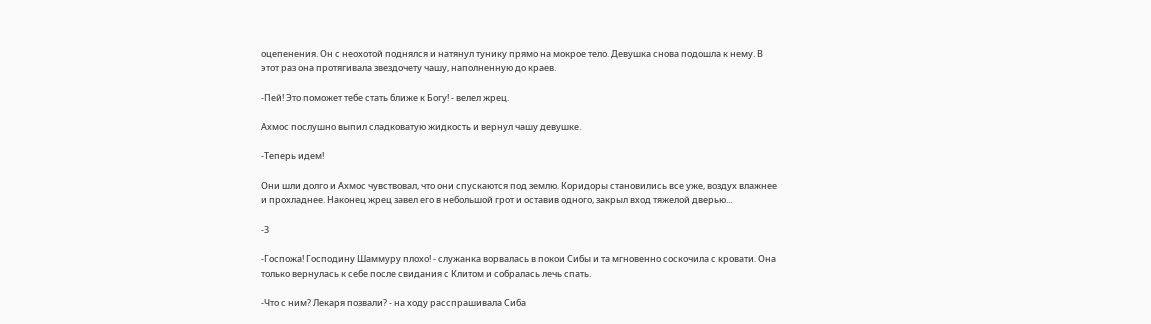оцепенения. Он с неохотой поднялся и натянул тунику прямо на мокрое тело. Девушка снова подошла к нему. В этот раз она протягивала звездочету чашу, наполненную до краев.

-Пей! Это поможет тебе стать ближе к Богу! - велел жрец.

Ахмос послушно выпил сладковатую жидкость и вернул чашу девушке.

-Теперь идем!

Они шли долго и Ахмос чувствовал, что они спускаются под землю. Коридоры становились все уже, воздух влажнее и прохладнее. Наконец жрец завел его в небольшой грот и оставив одного, закрыл вход тяжелой дверью...

-3

-Госпожа! Господину Шаммуру плохо! - служанка ворвалась в покои Сибы и та мгновенно соскочила с кровати. Она только вернулась к себе после свидания с Клитом и собралась лечь спать.

-Что с ним? Лекаря позвали? - на ходу расспрашивала Сиба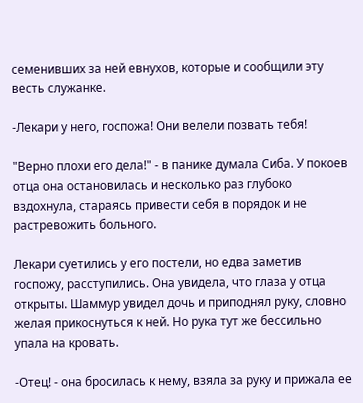семенивших за ней евнухов, которые и сообщили эту весть служанке.

-Лекари у него, госпожа! Они велели позвать тебя!

"Верно плохи его дела!" - в панике думала Сиба. У покоев отца она остановилась и несколько раз глубоко вздохнула, стараясь привести себя в порядок и не растревожить больного.

Лекари суетились у его постели, но едва заметив госпожу, расступились. Она увидела, что глаза у отца открыты. Шаммур увидел дочь и приподнял руку, словно желая прикоснуться к ней. Но рука тут же бессильно упала на кровать.

-Отец! - она бросилась к нему, взяла за руку и прижала ее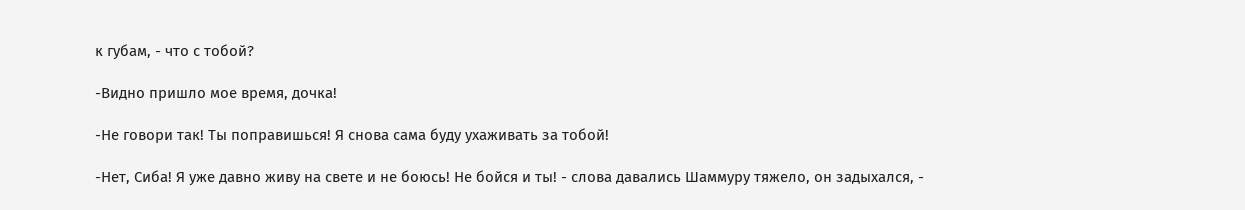к губам, - что с тобой?

-Видно пришло мое время, дочка!

-Не говори так! Ты поправишься! Я снова сама буду ухаживать за тобой!

-Нет, Сиба! Я уже давно живу на свете и не боюсь! Не бойся и ты! - слова давались Шаммуру тяжело, он задыхался, -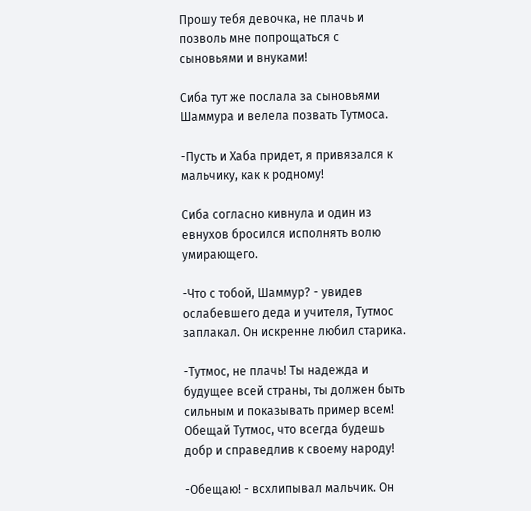Прошу тебя девочка, не плачь и позволь мне попрощаться с сыновьями и внуками!

Сиба тут же послала за сыновьями Шаммура и велела позвать Тутмоса.

-Пусть и Хаба придет, я привязался к мальчику, как к родному!

Сиба согласно кивнула и один из евнухов бросился исполнять волю умирающего.

-Что с тобой, Шаммур? - увидев ослабевшего деда и учителя, Тутмос заплакал. Он искренне любил старика.

-Тутмос, не плачь! Ты надежда и будущее всей страны, ты должен быть сильным и показывать пример всем! Обещай Тутмос, что всегда будешь добр и справедлив к своему народу!

-Обещаю! - всхлипывал мальчик. Он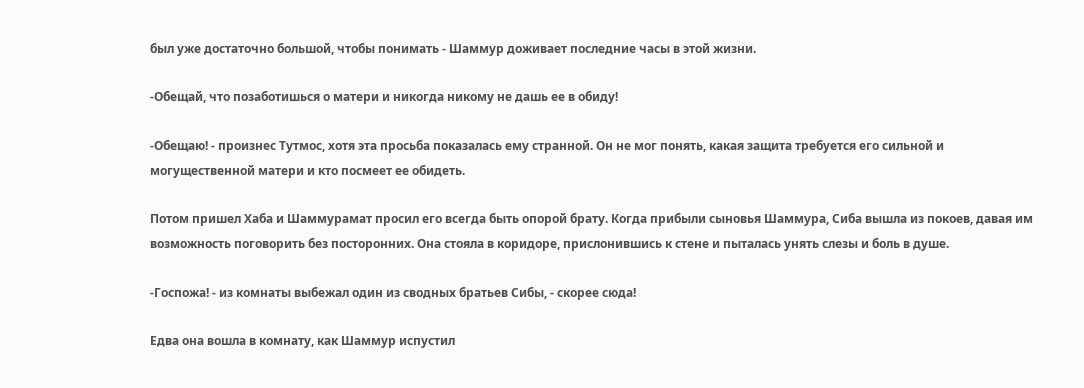был уже достаточно большой, чтобы понимать - Шаммур доживает последние часы в этой жизни.

-Обещай, что позаботишься о матери и никогда никому не дашь ее в обиду!

-Обещаю! - произнес Тутмос, хотя эта просьба показалась ему странной. Он не мог понять, какая защита требуется его сильной и могущественной матери и кто посмеет ее обидеть.

Потом пришел Хаба и Шаммурамат просил его всегда быть опорой брату. Когда прибыли сыновья Шаммура, Сиба вышла из покоев, давая им возможность поговорить без посторонних. Она стояла в коридоре, прислонившись к стене и пыталась унять слезы и боль в душе.

-Госпожа! - из комнаты выбежал один из сводных братьев Сибы, - скорее сюда!

Едва она вошла в комнату, как Шаммур испустил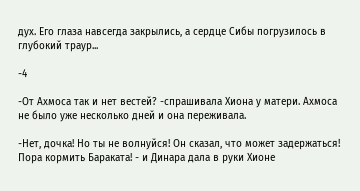дух. Его глаза навсегда закрылись, а сердце Сибы погрузилось в глубокий траур...

-4

-От Ахмоса так и нет вестей? -спрашивала Хиона у матери. Ахмоса не было уже несколько дней и она переживала.

-Нет, дочка! Но ты не волнуйся! Он сказал, что может задержаться! Пора кормить Бараката! - и Динара дала в руки Хионе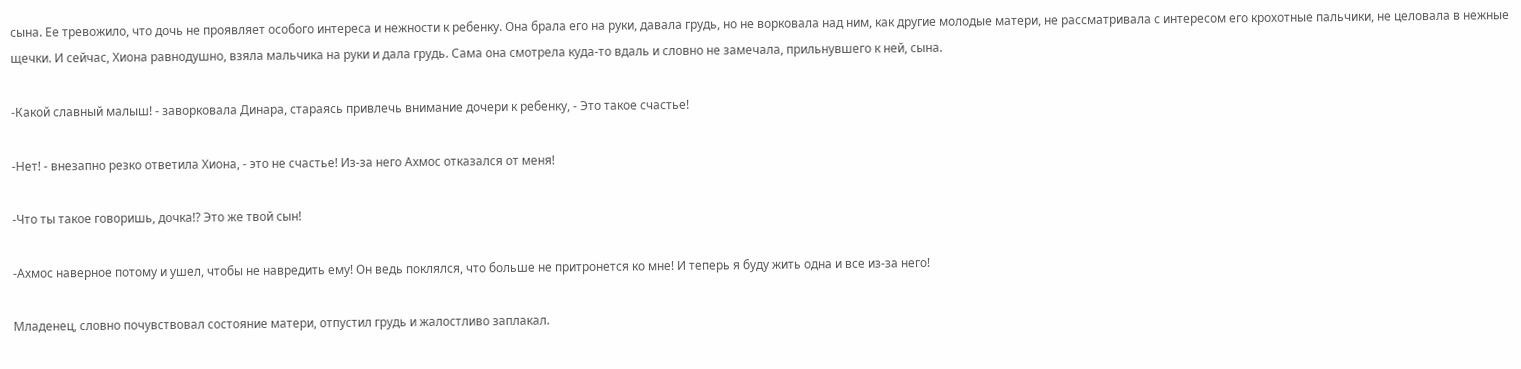сына. Ее тревожило, что дочь не проявляет особого интереса и нежности к ребенку. Она брала его на руки, давала грудь, но не ворковала над ним, как другие молодые матери, не рассматривала с интересом его крохотные пальчики, не целовала в нежные щечки. И сейчас, Хиона равнодушно, взяла мальчика на руки и дала грудь. Сама она смотрела куда-то вдаль и словно не замечала, прильнувшего к ней, сына.

-Какой славный малыш! - заворковала Динара, стараясь привлечь внимание дочери к ребенку, - Это такое счастье!

-Нет! - внезапно резко ответила Хиона, - это не счастье! Из-за него Ахмос отказался от меня!

-Что ты такое говоришь, дочка!? Это же твой сын!

-Ахмос наверное потому и ушел, чтобы не навредить ему! Он ведь поклялся, что больше не притронется ко мне! И теперь я буду жить одна и все из-за него!

Младенец, словно почувствовал состояние матери, отпустил грудь и жалостливо заплакал.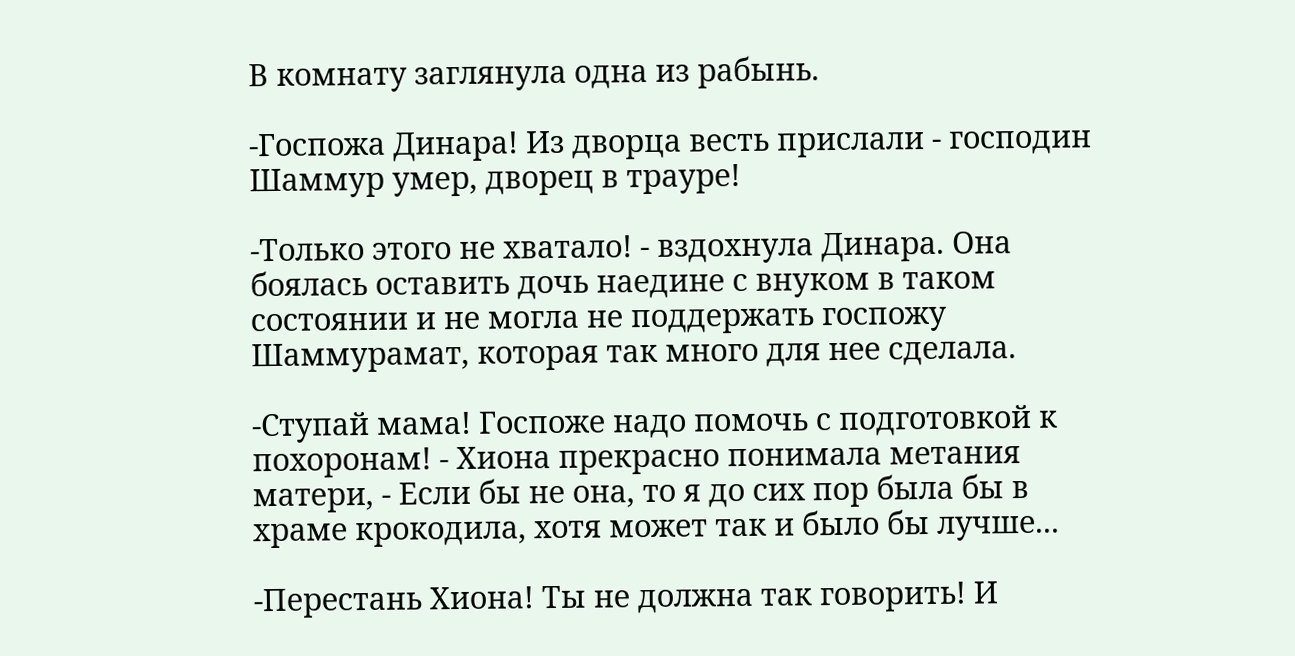В комнату заглянула одна из рабынь.

-Госпожа Динара! Из дворца весть прислали - господин Шаммур умер, дворец в трауре!

-Только этого не хватало! - вздохнула Динара. Она боялась оставить дочь наедине с внуком в таком состоянии и не могла не поддержать госпожу Шаммурамат, которая так много для нее сделала.

-Ступай мама! Госпоже надо помочь с подготовкой к похоронам! - Хиона прекрасно понимала метания матери, - Если бы не она, то я до сих пор была бы в храме крокодила, хотя может так и было бы лучше...

-Перестань Хиона! Ты не должна так говорить! И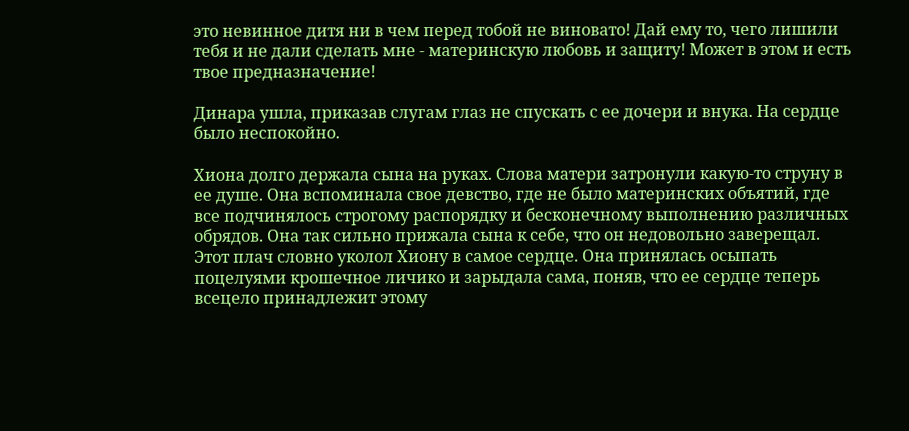это невинное дитя ни в чем перед тобой не виновато! Дай ему то, чего лишили тебя и не дали сделать мне - материнскую любовь и защиту! Может в этом и есть твое предназначение!

Динара ушла, приказав слугам глаз не спускать с ее дочери и внука. На сердце было неспокойно.

Хиона долго держала сына на руках. Слова матери затронули какую-то струну в ее душе. Она вспоминала свое девство, где не было материнских объятий, где все подчинялось строгому распорядку и бесконечному выполнению различных обрядов. Она так сильно прижала сына к себе, что он недовольно заверещал. Этот плач словно уколол Хиону в самое сердце. Она принялась осыпать поцелуями крошечное личико и зарыдала сама, поняв, что ее сердце теперь всецело принадлежит этому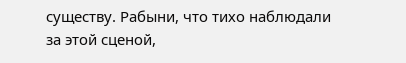существу. Рабыни, что тихо наблюдали за этой сценой,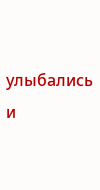улыбались и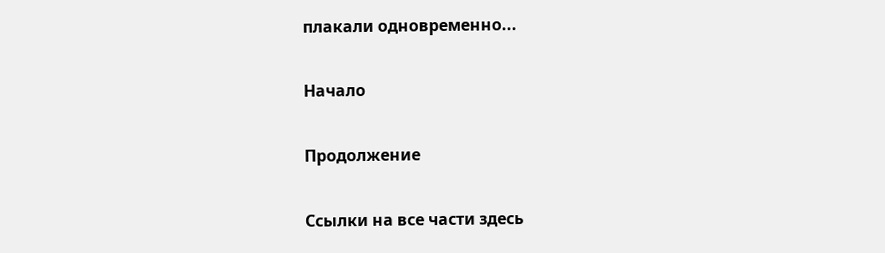плакали одновременно...

Начало

Продолжение

Ссылки на все части здесь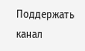Поддержать канал